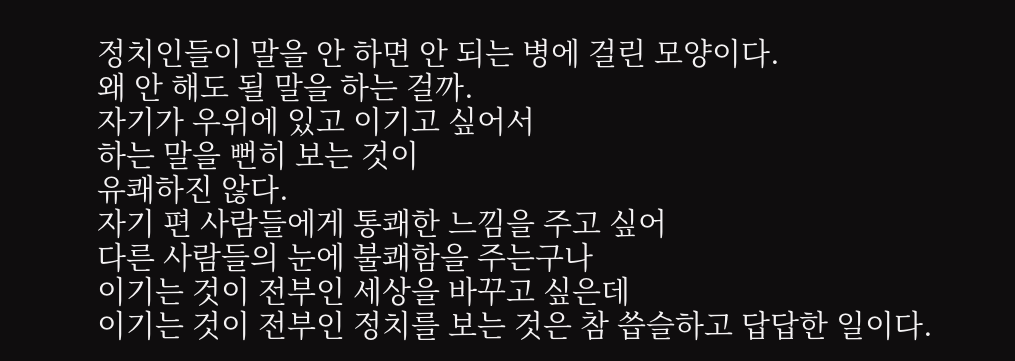정치인들이 말을 안 하면 안 되는 병에 걸린 모양이다.
왜 안 해도 될 말을 하는 걸까.
자기가 우위에 있고 이기고 싶어서
하는 말을 뻔히 보는 것이
유쾌하진 않다.
자기 편 사람들에게 통쾌한 느낌을 주고 싶어
다른 사람들의 눈에 불쾌함을 주는구나
이기는 것이 전부인 세상을 바꾸고 싶은데
이기는 것이 전부인 정치를 보는 것은 참 씁슬하고 답답한 일이다.